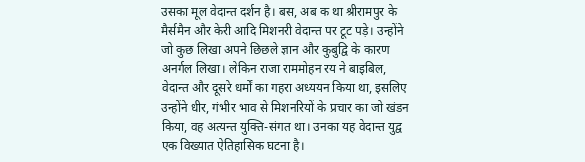उसका मूल वेदान्त दर्शन है। बस, अब क था श्रीरामपुर के मैर्समैन और केरी आदि मिशनरी वेदान्त पर टूट पड़े। उन्होंने जो कुछ लिखा अपने छिछले ज्ञान और कुबुद्वि के कारण अनर्गल लिखा। लेकिन राजा राममोहन रय ने बाइबिल, वेदान्त और दूसरे धर्मों का गहरा अध्ययन किया था, इसलिए उन्होंने धीर, गंभीर भाव से मिशनरियों के प्रचार का जो खंडन किया, वह अत्यन्त युक्ति-संगत था। उनका यह वेदान्त युद्व एक विख्यात ऐतिहासिक घटना है।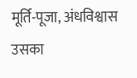मूर्ति-पूजा, अंधविश्वास
उसका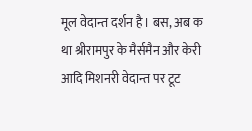मूल वेदान्त दर्शन है। बस, अब क था श्रीरामपुर के मैर्समैन और केरी आदि मिशनरी वेदान्त पर टूट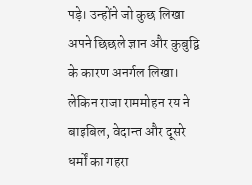पड़े। उन्होंने जो कुछ लिखा अपने छिछले ज्ञान और कुबुद्वि के कारण अनर्गल लिखा। लेकिन राजा राममोहन रय ने बाइबिल, वेदान्त और दूसरे धर्मों का गहरा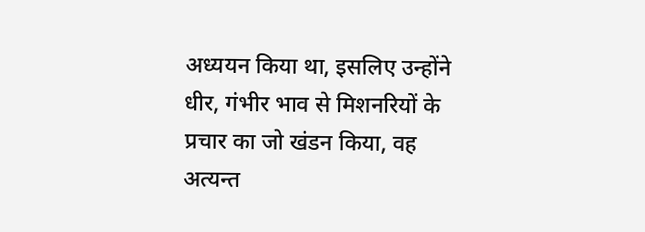अध्ययन किया था, इसलिए उन्होंने धीर, गंभीर भाव से मिशनरियों के प्रचार का जो खंडन किया, वह अत्यन्त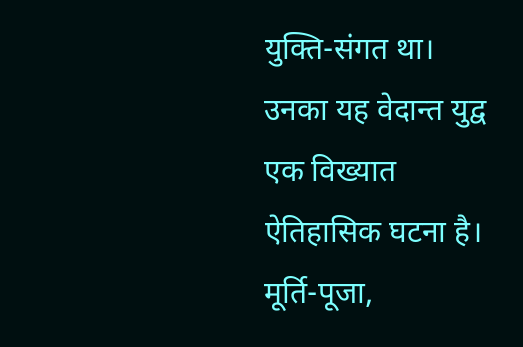युक्ति-संगत था। उनका यह वेदान्त युद्व एक विख्यात ऐतिहासिक घटना है।
मूर्ति-पूजा,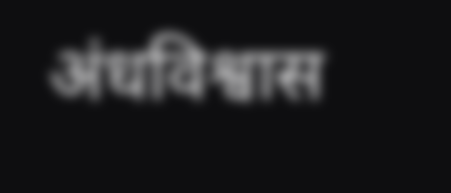अंधविश्वास